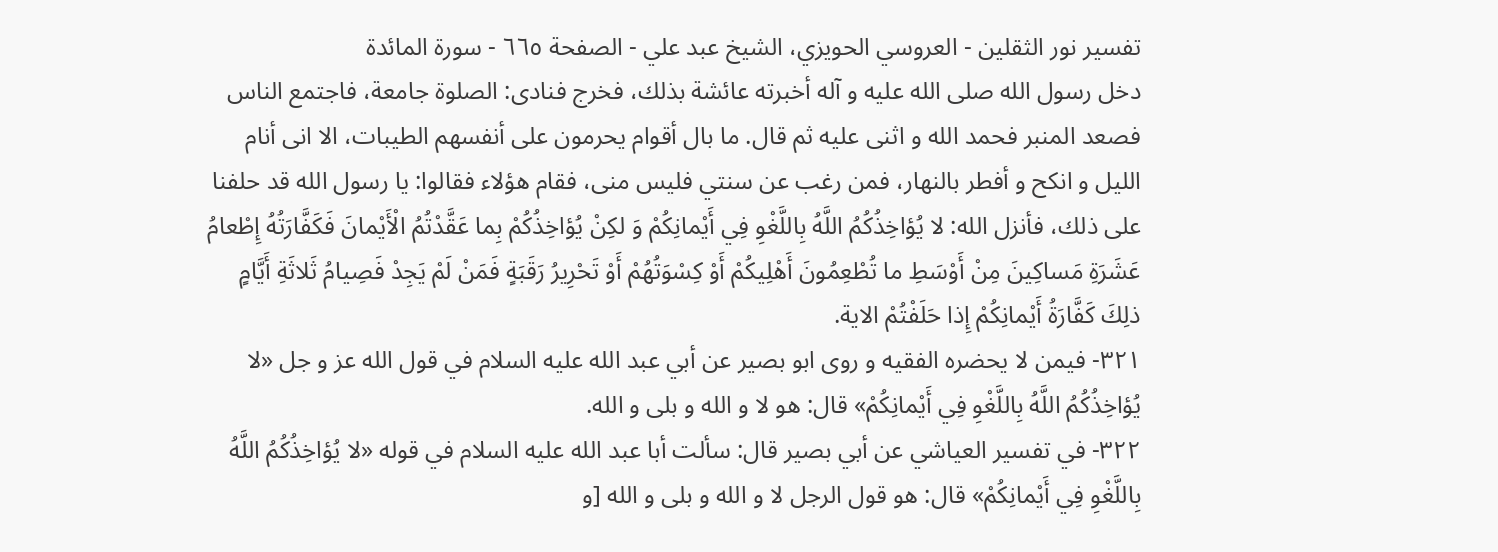تفسير نور الثقلين - العروسي الحويزي، الشيخ عبد علي - الصفحة ٦٦٥ - سورة المائدة
دخل رسول الله صلى الله عليه و آله أخبرته عائشة بذلك، فخرج فنادى: الصلوة جامعة، فاجتمع الناس فصعد المنبر فحمد الله و اثنى عليه ثم قال. ما بال أقوام يحرمون على أنفسهم الطيبات، الا انى أنام الليل و انكح و أفطر بالنهار، فمن رغب عن سنتي فليس منى، فقام هؤلاء فقالوا: يا رسول الله قد حلفنا على ذلك، فأنزل الله: لا يُؤاخِذُكُمُ اللَّهُ بِاللَّغْوِ فِي أَيْمانِكُمْ وَ لكِنْ يُؤاخِذُكُمْ بِما عَقَّدْتُمُ الْأَيْمانَ فَكَفَّارَتُهُ إِطْعامُ عَشَرَةِ مَساكِينَ مِنْ أَوْسَطِ ما تُطْعِمُونَ أَهْلِيكُمْ أَوْ كِسْوَتُهُمْ أَوْ تَحْرِيرُ رَقَبَةٍ فَمَنْ لَمْ يَجِدْ فَصِيامُ ثَلاثَةِ أَيَّامٍ ذلِكَ كَفَّارَةُ أَيْمانِكُمْ إِذا حَلَفْتُمْ الاية.
٣٢١- فيمن لا يحضره الفقيه و روى ابو بصير عن أبي عبد الله عليه السلام في قول الله عز و جل «لا يُؤاخِذُكُمُ اللَّهُ بِاللَّغْوِ فِي أَيْمانِكُمْ» قال: هو لا و الله و بلى و الله.
٣٢٢- في تفسير العياشي عن أبي بصير قال: سألت أبا عبد الله عليه السلام في قوله «لا يُؤاخِذُكُمُ اللَّهُ بِاللَّغْوِ فِي أَيْمانِكُمْ» قال: هو قول الرجل لا و الله و بلى و الله [و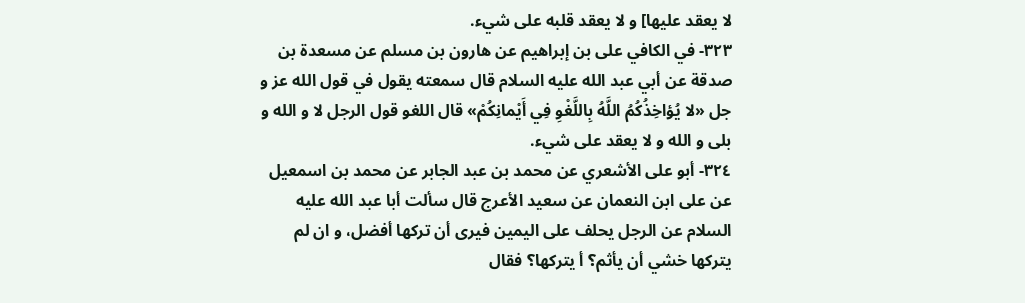لا يعقد عليها] و لا يعقد قلبه على شيء.
٣٢٣- في الكافي على بن إبراهيم عن هارون بن مسلم عن مسعدة بن صدقة عن أبي عبد الله عليه السلام قال سمعته يقول في قول الله عز و جل «لا يُؤاخِذُكُمُ اللَّهُ بِاللَّغْوِ فِي أَيْمانِكُمْ» قال اللغو قول الرجل لا و الله و بلى و الله و لا يعقد على شيء.
٣٢٤- أبو على الأشعري عن محمد بن عبد الجابر عن محمد بن اسمعيل عن على ابن النعمان عن سعيد الأعرج قال سألت أبا عبد الله عليه السلام عن الرجل يحلف على اليمين فيرى أن تركها أفضل، و ان لم يتركها خشي أن يأثم؟ أ يتركها؟ فقال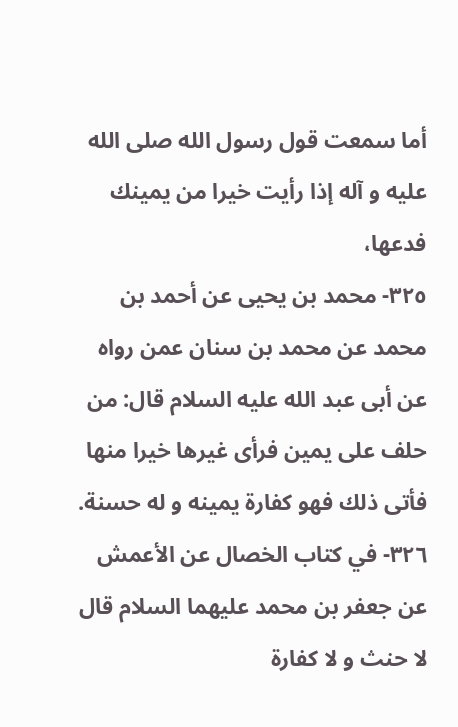أما سمعت قول رسول الله صلى الله عليه و آله إذا رأيت خيرا من يمينك فدعها،
٣٢٥- محمد بن يحيى عن أحمد بن محمد عن محمد بن سنان عمن رواه عن أبى عبد الله عليه السلام قال: من حلف على يمين فرأى غيرها خيرا منها فأتى ذلك فهو كفارة يمينه و له حسنة.
٣٢٦- في كتاب الخصال عن الأعمش عن جعفر بن محمد عليهما السلام قال لا حنث و لا كفارة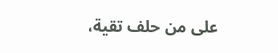على من حلف تقية،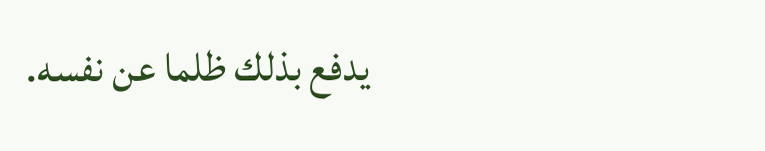يدفع بذلك ظلما عن نفسه.